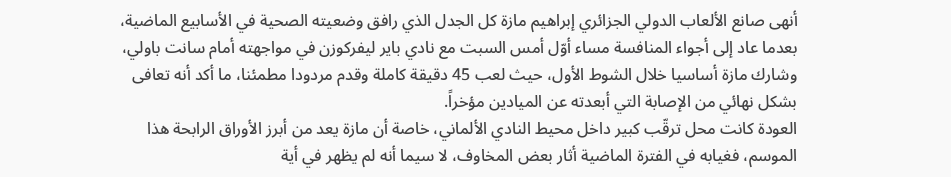أنهى صانع الألعاب الدولي الجزائري إبراهيم مازة كل الجدل الذي رافق وضعيته الصحية في الأسابيع الماضية، بعدما عاد إلى أجواء المنافسة مساء أوّل أمس السبت مع نادي باير ليفركوزن في مواجهته أمام سانت باولي، وشارك مازة أساسيا خلال الشوط الأول، حيث لعب 45 دقيقة كاملة وقدم مردودا مطمئنا، ما أكد أنه تعافى بشكل نهائي من الإصابة التي أبعدته عن الميادين مؤخراً.
العودة كانت محل ترقّب كبير داخل محيط النادي الألماني، خاصة أن مازة يعد من أبرز الأوراق الرابحة هذا الموسم، فغيابه في الفترة الماضية أثار بعض المخاوف، لا سيما أنه لم يظهر في أية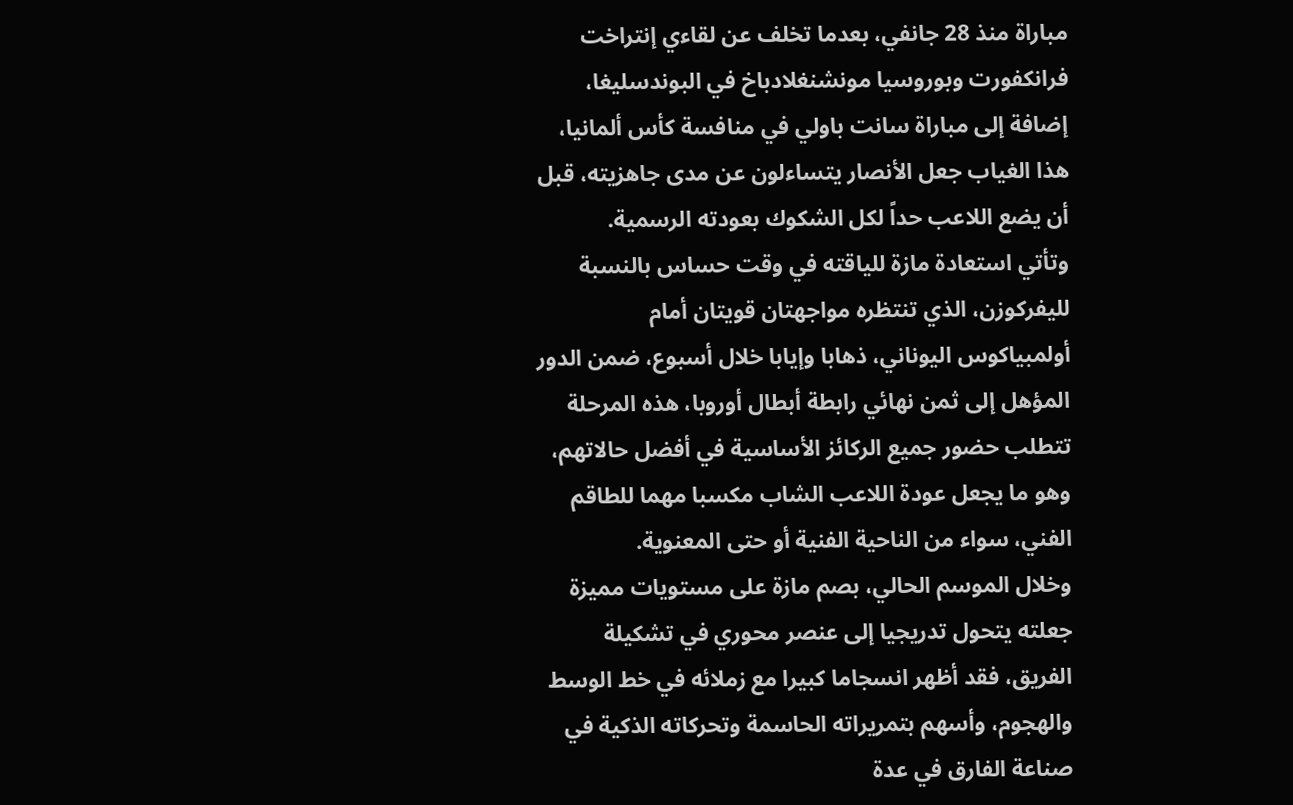مباراة منذ 28 جانفي، بعدما تخلف عن لقاءي إنتراخت فرانكفورت وبوروسيا مونشنغلادباخ في البوندسليغا، إضافة إلى مباراة سانت باولي في منافسة كأس ألمانيا، هذا الغياب جعل الأنصار يتساءلون عن مدى جاهزيته، قبل أن يضع اللاعب حداً لكل الشكوك بعودته الرسمية.
وتأتي استعادة مازة للياقته في وقت حساس بالنسبة لليفركوزن، الذي تنتظره مواجهتان قويتان أمام أولمبياكوس اليوناني، ذهابا وإيابا خلال أسبوع، ضمن الدور المؤهل إلى ثمن نهائي رابطة أبطال أوروبا، هذه المرحلة تتطلب حضور جميع الركائز الأساسية في أفضل حالاتهم، وهو ما يجعل عودة اللاعب الشاب مكسبا مهما للطاقم الفني، سواء من الناحية الفنية أو حتى المعنوية.
وخلال الموسم الحالي، بصم مازة على مستويات مميزة جعلته يتحول تدريجيا إلى عنصر محوري في تشكيلة الفريق، فقد أظهر انسجاما كبيرا مع زملائه في خط الوسط والهجوم، وأسهم بتمريراته الحاسمة وتحركاته الذكية في صناعة الفارق في عدة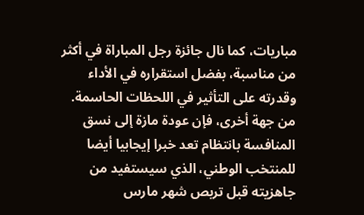مباريات، كما نال جائزة رجل المباراة في أكثر من مناسبة، بفضل استقراره في الأداء وقدرته على التأثير في اللحظات الحاسمة.
من جهة أخرى، فإن عودة مازة إلى نسق المنافسة بانتظام تعد خبرا إيجابيا أيضا للمنتخب الوطني، الذي سيستفيد من جاهزيته قبل تربص شهر مارس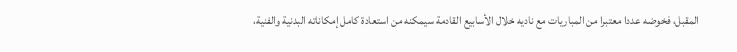المقبل، فخوضه عددا معتبرا من المباريات مع ناديه خلال الأسابيع القادمة سيمكنه من استعادة كامل إمكاناته البدنية والفنية،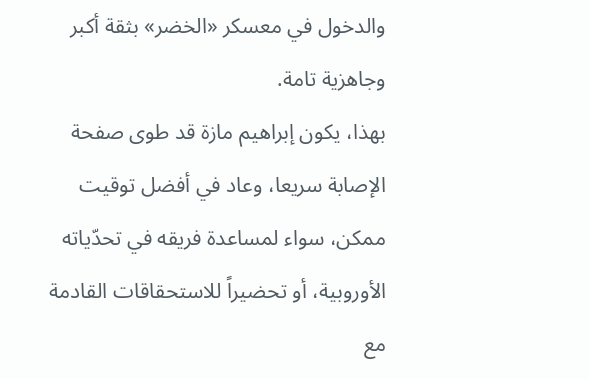والدخول في معسكر «الخضر» بثقة أكبر وجاهزية تامة.
بهذا، يكون إبراهيم مازة قد طوى صفحة الإصابة سريعا، وعاد في أفضل توقيت ممكن، سواء لمساعدة فريقه في تحدّياته الأوروبية، أو تحضيراً للاستحقاقات القادمة مع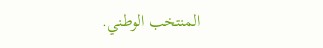المنتخب الوطني.